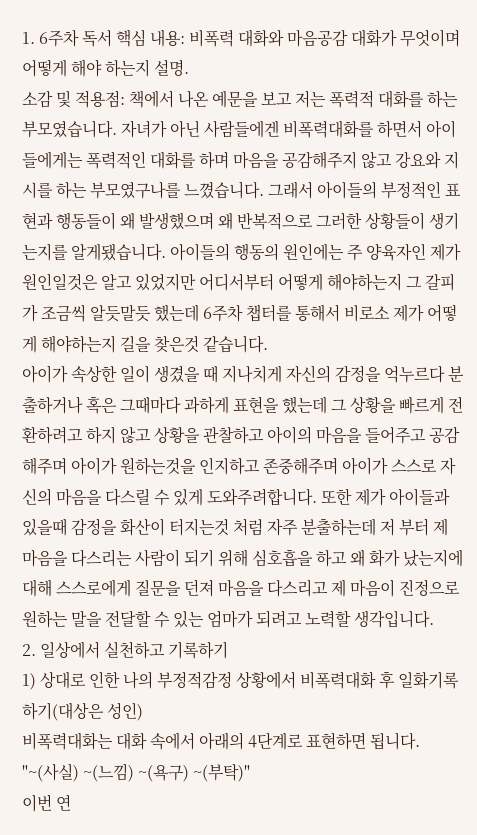1. 6주차 독서 핵심 내용: 비폭력 대화와 마음공감 대화가 무엇이며 어떻게 해야 하는지 설명.
소감 및 적용점: 책에서 나온 예문을 보고 저는 폭력적 대화를 하는 부모였습니다. 자녀가 아닌 사람들에겐 비폭력대화를 하면서 아이들에게는 폭력적인 대화를 하며 마음을 공감해주지 않고 강요와 지시를 하는 부모였구나를 느꼈습니다. 그래서 아이들의 부정적인 표현과 행동들이 왜 발생했으며 왜 반복적으로 그러한 상황들이 생기는지를 알게됐습니다. 아이들의 행동의 원인에는 주 양육자인 제가 원인일것은 알고 있었지만 어디서부터 어떻게 해야하는지 그 갈피가 조금씩 알듯말듯 했는데 6주차 챕터를 통해서 비로소 제가 어떻게 해야하는지 길을 찾은것 같습니다.
아이가 속상한 일이 생겼을 때 지나치게 자신의 감정을 억누르다 분출하거나 혹은 그때마다 과하게 표현을 했는데 그 상황을 빠르게 전환하려고 하지 않고 상황을 관찰하고 아이의 마음을 들어주고 공감해주며 아이가 원하는것을 인지하고 존중해주며 아이가 스스로 자신의 마음을 다스릴 수 있게 도와주려합니다. 또한 제가 아이들과 있을때 감정을 화산이 터지는것 처럼 자주 분출하는데 저 부터 제 마음을 다스리는 사람이 되기 위해 심호흡을 하고 왜 화가 났는지에 대해 스스로에게 질문을 던져 마음을 다스리고 제 마음이 진정으로 원하는 말을 전달할 수 있는 엄마가 되려고 노력할 생각입니다.
2. 일상에서 실천하고 기록하기
1) 상대로 인한 나의 부정적감정 상황에서 비폭력대화 후 일화기록하기(대상은 성인)
비폭력대화는 대화 속에서 아래의 4단계로 표현하면 됩니다.
"~(사실) ~(느낌) ~(욕구) ~(부탁)"
이번 연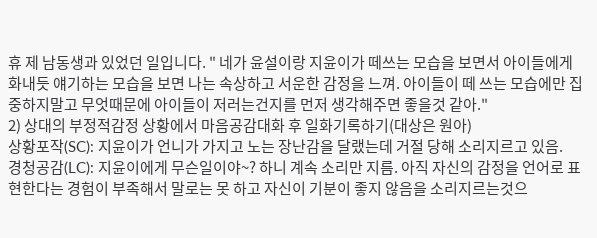휴 제 남동생과 있었던 일입니다. " 네가 윤설이랑 지윤이가 떼쓰는 모습을 보면서 아이들에게 화내듯 얘기하는 모습을 보면 나는 속상하고 서운한 감정을 느껴. 아이들이 떼 쓰는 모습에만 집중하지말고 무엇때문에 아이들이 저러는건지를 먼저 생각해주면 좋을것 같아."
2) 상대의 부정적감정 상황에서 마음공감대화 후 일화기록하기(대상은 원아)
상황포작(SC): 지윤이가 언니가 가지고 노는 장난감을 달랬는데 거절 당해 소리지르고 있음.
경청공감(LC): 지윤이에게 무슨일이야~? 하니 계속 소리만 지름. 아직 자신의 감정을 언어로 표현한다는 경험이 부족해서 말로는 못 하고 자신이 기분이 좋지 않음을 소리지르는것으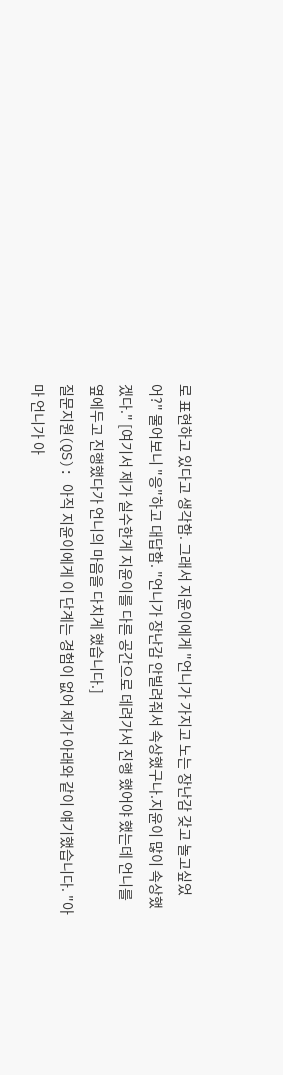로 표현하고 있다고 생각함. 그래서 지윤이에게 "언니가 가지고 노는 장난감 갖고 놀고싶었어?" 물어보니 "응"하고 대답함. "언니가 장난감 안빌려줘서 속상했구나.지윤이 많이 속상했겠다." [여기서 제가 실수한게 지윤이를 다른 공간으로 데려가서 진행 했어야 했는데 언니를 옆에두고 진행했다가 언니의 마음을 다치게 했습니다.]
질문지원(QS): 아직 지윤이에게 이 단계는 경험이 없어 제가 아래와 같이 얘기했습니다. "아마 언니가 아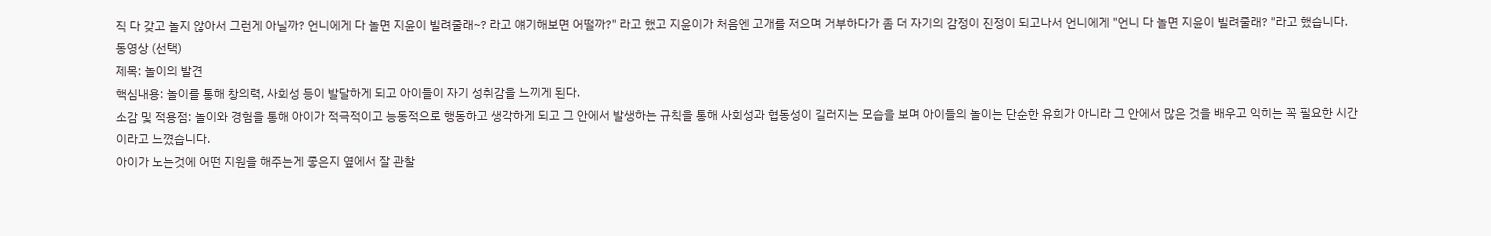직 다 갖고 놀지 않아서 그런게 아닐까? 언니에게 다 놀면 지윤이 빌려줄래~? 라고 얘기해보면 어떨까?" 라고 했고 지윤이가 처음엔 고개를 저으며 거부하다가 좀 더 자기의 감정이 진정이 되고나서 언니에게 "언니 다 놀면 지윤이 빌려줄래? "라고 했습니다.
동영상 (선택)
제목: 놀이의 발견
핵심내용: 놀이를 통해 창의력, 사회성 등이 발달하게 되고 아이들이 자기 성취감을 느끼게 된다.
소감 및 적용점: 놀이와 경험을 통해 아이가 적극적이고 능동적으로 행동하고 생각하게 되고 그 안에서 발생하는 규칙을 통해 사회성과 협동성이 길러지는 모습을 보며 아이들의 놀이는 단순한 유희가 아니라 그 안에서 많은 것을 배우고 익히는 꼭 필요한 시간이라고 느꼈습니다.
아이가 노는것에 어떤 지원을 해주는게 좋은지 옆에서 잘 관찰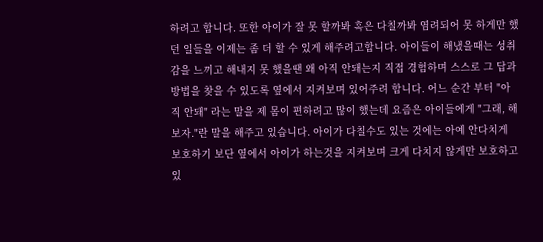하려고 합니다. 또한 아이가 잘 못 할까봐 혹은 다칠까봐 염려되어 못 하게만 했던 일들을 이제는 좀 더 할 수 있게 해주려고합니다. 아이들이 해냈을때는 성취감을 느끼고 해내지 못 했을땐 왜 아직 안돼는지 직접 경험하며 스스로 그 답과 방법을 찾을 수 있도록 옆에서 지켜보며 있어주려 합니다. 어느 순간 부터 "아직 안돼" 라는 말을 제 몸이 편하려고 많이 했는데 요즘은 아이들에게 "그래, 해보자."란 말을 해주고 있습니다. 아이가 다칠수도 있는 것에는 아예 안다치게 보호하기 보단 옆에서 아이가 하는것을 지켜보며 크게 다치지 않게만 보호하고 있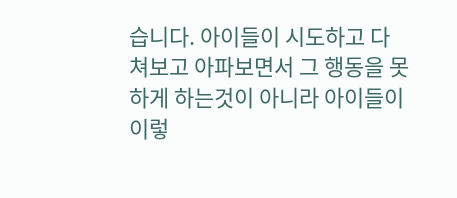습니다. 아이들이 시도하고 다쳐보고 아파보면서 그 행동을 못 하게 하는것이 아니라 아이들이 이렇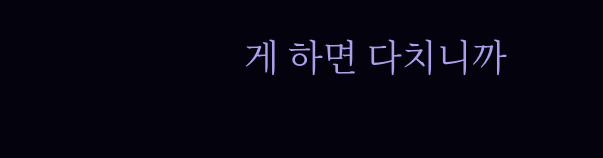게 하면 다치니까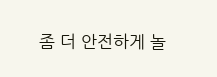좀 더 안전하게 놀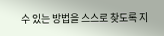수 있는 방법을 스스로 찾도록 지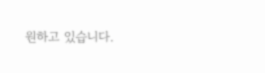원하고 있습니다.